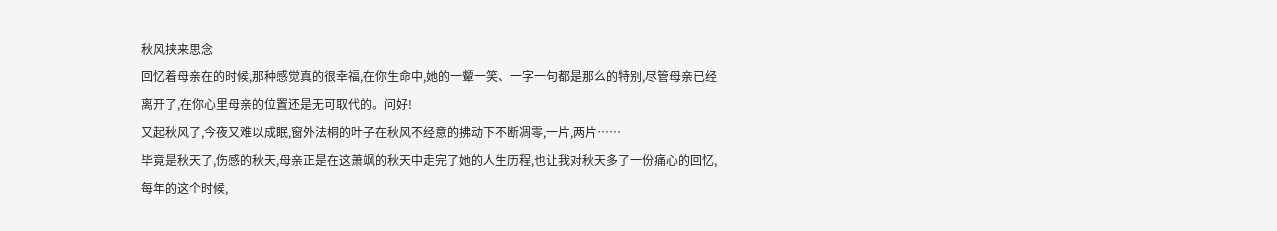秋风挟来思念
回忆着母亲在的时候,那种感觉真的很幸福,在你生命中,她的一颦一笑、一字一句都是那么的特别,尽管母亲已经离开了,在你心里母亲的位置还是无可取代的。问好!
又起秋风了,今夜又难以成眠,窗外法桐的叶子在秋风不经意的拂动下不断凋零,一片,两片……
毕竟是秋天了,伤感的秋天,母亲正是在这萧飒的秋天中走完了她的人生历程,也让我对秋天多了一份痛心的回忆,每年的这个时候,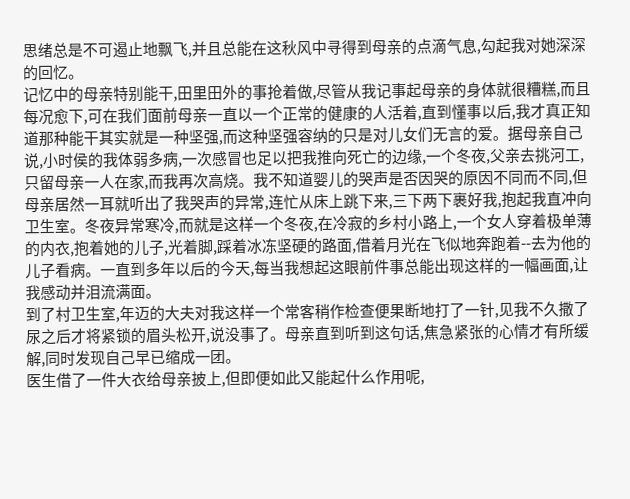思绪总是不可遏止地飘飞,并且总能在这秋风中寻得到母亲的点滴气息,勾起我对她深深的回忆。
记忆中的母亲特别能干,田里田外的事抢着做,尽管从我记事起母亲的身体就很糟糕,而且每况愈下,可在我们面前母亲一直以一个正常的健康的人活着,直到懂事以后,我才真正知道那种能干其实就是一种坚强,而这种坚强容纳的只是对儿女们无言的爱。据母亲自己说,小时侯的我体弱多病,一次感冒也足以把我推向死亡的边缘,一个冬夜,父亲去挑河工,只留母亲一人在家,而我再次高烧。我不知道婴儿的哭声是否因哭的原因不同而不同,但母亲居然一耳就听出了我哭声的异常,连忙从床上跳下来,三下两下裹好我,抱起我直冲向卫生室。冬夜异常寒冷,而就是这样一个冬夜,在冷寂的乡村小路上,一个女人穿着极单薄的内衣,抱着她的儿子,光着脚,踩着冰冻坚硬的路面,借着月光在飞似地奔跑着--去为他的儿子看病。一直到多年以后的今天,每当我想起这眼前件事总能出现这样的一幅画面,让我感动并泪流满面。
到了村卫生室,年迈的大夫对我这样一个常客稍作检查便果断地打了一针,见我不久撒了尿之后才将紧锁的眉头松开,说没事了。母亲直到听到这句话,焦急紧张的心情才有所缓解,同时发现自己早已缩成一团。
医生借了一件大衣给母亲披上,但即便如此又能起什么作用呢,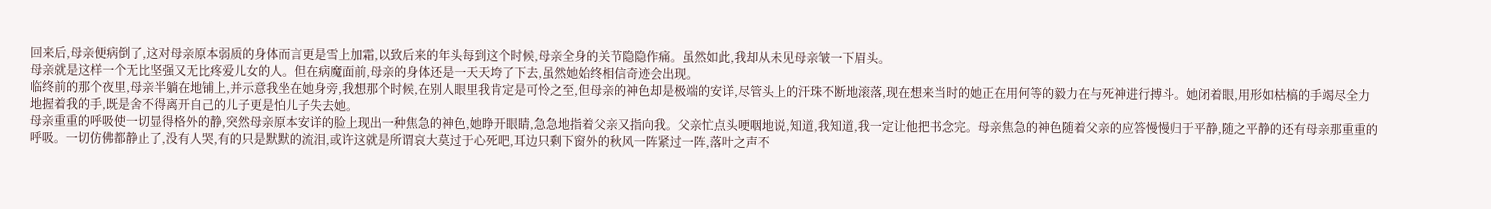回来后,母亲便病倒了,这对母亲原本弱质的身体而言更是雪上加霜,以致后来的年头每到这个时候,母亲全身的关节隐隐作痛。虽然如此,我却从未见母亲皱一下眉头。
母亲就是这样一个无比坚强又无比疼爱儿女的人。但在病魔面前,母亲的身体还是一天天垮了下去,虽然她始终相信奇迹会出现。
临终前的那个夜里,母亲半躺在地铺上,并示意我坐在她身旁,我想那个时候,在别人眼里我肯定是可怜之至,但母亲的神色却是极端的安详,尽管头上的汗珠不断地滚落,现在想来当时的她正在用何等的毅力在与死神进行搏斗。她闭着眼,用形如枯槁的手竭尽全力地握着我的手,既是舍不得离开自己的儿子更是怕儿子失去她。
母亲重重的呼吸使一切显得格外的静,突然母亲原本安详的脸上现出一种焦急的神色,她睁开眼睛,急急地指着父亲又指向我。父亲忙点头哽咽地说,知道,我知道,我一定让他把书念完。母亲焦急的神色随着父亲的应答慢慢归于平静,随之平静的还有母亲那重重的呼吸。一切仿佛都静止了,没有人哭,有的只是默默的流泪,或许这就是所谓哀大莫过于心死吧,耳边只剩下窗外的秋风一阵紧过一阵,落叶之声不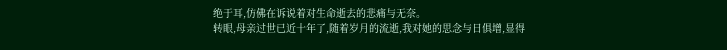绝于耳,仿佛在诉说着对生命逝去的悲痛与无奈。
转眼,母亲过世已近十年了,随着岁月的流逝,我对她的思念与日俱增,显得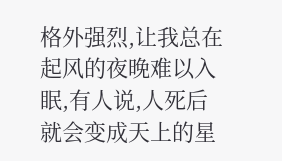格外强烈,让我总在起风的夜晚难以入眠,有人说,人死后就会变成天上的星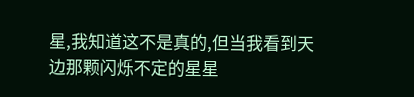星,我知道这不是真的,但当我看到天边那颗闪烁不定的星星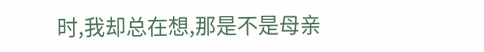时,我却总在想,那是不是母亲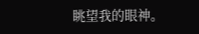眺望我的眼神。